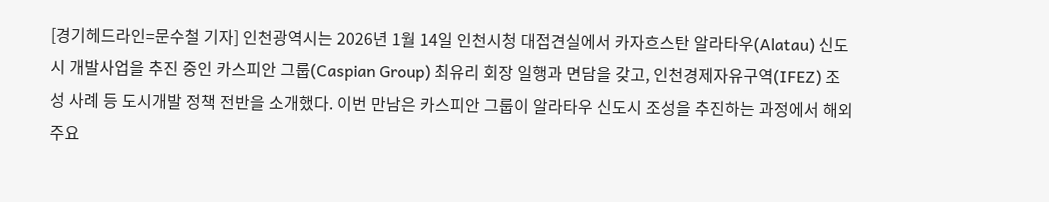[경기헤드라인=문수철 기자] 인천광역시는 2026년 1월 14일 인천시청 대접견실에서 카자흐스탄 알라타우(Alatau) 신도시 개발사업을 추진 중인 카스피안 그룹(Caspian Group) 최유리 회장 일행과 면담을 갖고, 인천경제자유구역(IFEZ) 조성 사례 등 도시개발 정책 전반을 소개했다. 이번 만남은 카스피안 그룹이 알라타우 신도시 조성을 추진하는 과정에서 해외 주요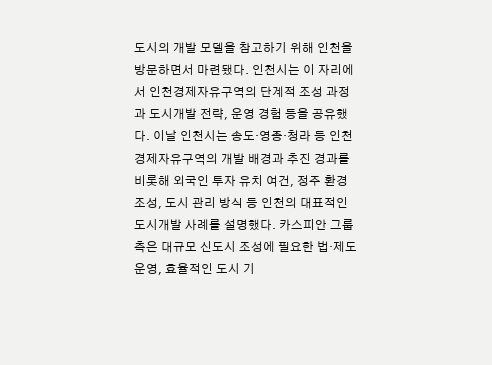도시의 개발 모델을 참고하기 위해 인천을 방문하면서 마련됐다. 인천시는 이 자리에서 인천경제자유구역의 단계적 조성 과정과 도시개발 전략, 운영 경험 등을 공유했다. 이날 인천시는 송도·영종·청라 등 인천경제자유구역의 개발 배경과 추진 경과를 비롯해 외국인 투자 유치 여건, 정주 환경 조성, 도시 관리 방식 등 인천의 대표적인 도시개발 사례를 설명했다. 카스피안 그룹 측은 대규모 신도시 조성에 필요한 법·제도 운영, 효율적인 도시 기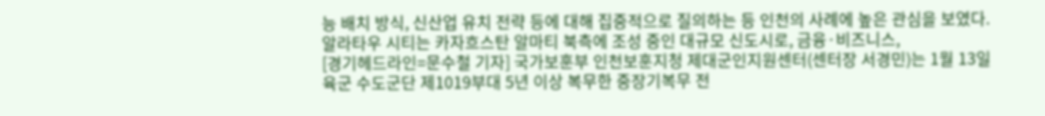능 배치 방식, 신산업 유치 전략 등에 대해 집중적으로 질의하는 등 인천의 사례에 높은 관심을 보였다. 알라타우 시티는 카자흐스탄 알마티 북측에 조성 중인 대규모 신도시로, 금융·비즈니스,
[경기헤드라인=문수철 기자] 국가보훈부 인천보훈지청 제대군인지원센터(센터장 서경민)는 1월 13일 육군 수도군단 제1019부대 5년 이상 복무한 중장기복무 전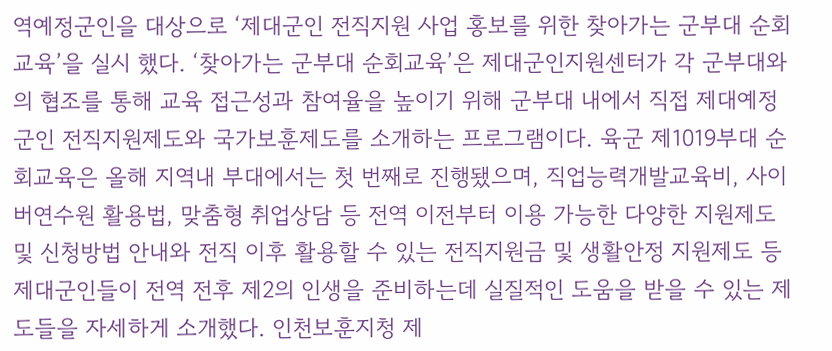역예정군인을 대상으로 ‘제대군인 전직지원 사업 홍보를 위한 찾아가는 군부대 순회교육’을 실시 했다. ‘찾아가는 군부대 순회교육’은 제대군인지원센터가 각 군부대와의 협조를 통해 교육 접근성과 참여율을 높이기 위해 군부대 내에서 직접 제대예정군인 전직지원제도와 국가보훈제도를 소개하는 프로그램이다. 육군 제1019부대 순회교육은 올해 지역내 부대에서는 첫 번째로 진행됐으며, 직업능력개발교육비, 사이버연수원 활용법, 맞춤형 취업상담 등 전역 이전부터 이용 가능한 다양한 지원제도 및 신청방법 안내와 전직 이후 활용할 수 있는 전직지원금 및 생활안정 지원제도 등 제대군인들이 전역 전후 제2의 인생을 준비하는데 실질적인 도움을 받을 수 있는 제도들을 자세하게 소개했다. 인천보훈지청 제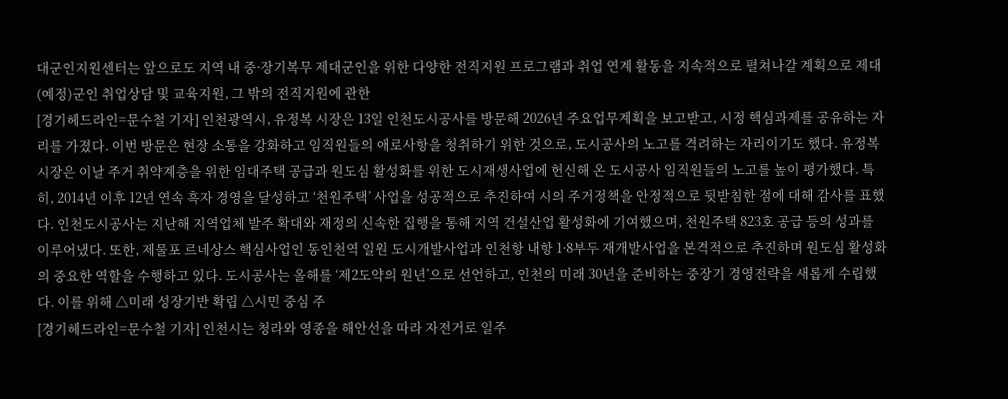대군인지원센터는 앞으로도 지역 내 중·장기복무 제대군인을 위한 다양한 전직지원 프로그램과 취업 연계 활동을 지속적으로 펼쳐나갈 계획으로 제대(예정)군인 취업상담 및 교육지원, 그 밖의 전직지원에 관한
[경기헤드라인=문수철 기자] 인천광역시, 유정복 시장은 13일 인천도시공사를 방문해 2026년 주요업무계획을 보고받고, 시정 핵심과제를 공유하는 자리를 가졌다. 이번 방문은 현장 소통을 강화하고 임직원들의 애로사항을 청취하기 위한 것으로, 도시공사의 노고를 격려하는 자리이기도 했다. 유정복 시장은 이날 주거 취약계층을 위한 임대주택 공급과 원도심 활성화를 위한 도시재생사업에 헌신해 온 도시공사 임직원들의 노고를 높이 평가했다. 특히, 2014년 이후 12년 연속 흑자 경영을 달성하고 ‘천원주택’ 사업을 성공적으로 추진하여 시의 주거정책을 안정적으로 뒷받침한 점에 대해 감사를 표했다. 인천도시공사는 지난해 지역업체 발주 확대와 재정의 신속한 집행을 통해 지역 건설산업 활성화에 기여했으며, 천원주택 823호 공급 등의 성과를 이루어냈다. 또한, 제물포 르네상스 핵심사업인 동인천역 일원 도시개발사업과 인천항 내항 1·8부두 재개발사업을 본격적으로 추진하며 원도심 활성화의 중요한 역할을 수행하고 있다. 도시공사는 올해를 ‘제2도약의 원년’으로 선언하고, 인천의 미래 30년을 준비하는 중장기 경영전략을 새롭게 수립했다. 이를 위해 △미래 성장기반 확립 △시민 중심 주
[경기헤드라인=문수철 기자] 인천시는 청라와 영종을 해안선을 따라 자전거로 일주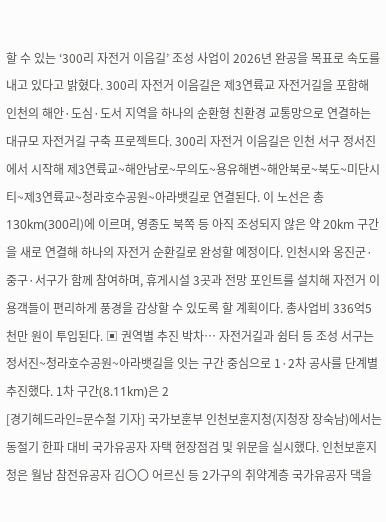할 수 있는 ‘300리 자전거 이음길’ 조성 사업이 2026년 완공을 목표로 속도를 내고 있다고 밝혔다. 300리 자전거 이음길은 제3연륙교 자전거길을 포함해 인천의 해안·도심·도서 지역을 하나의 순환형 친환경 교통망으로 연결하는 대규모 자전거길 구축 프로젝트다. 300리 자전거 이음길은 인천 서구 정서진에서 시작해 제3연륙교~해안남로~무의도~용유해변~해안북로~북도~미단시티~제3연륙교~청라호수공원~아라뱃길로 연결된다. 이 노선은 총 130km(300리)에 이르며, 영종도 북쪽 등 아직 조성되지 않은 약 20km 구간을 새로 연결해 하나의 자전거 순환길로 완성할 예정이다. 인천시와 옹진군·중구·서구가 함께 참여하며, 휴게시설 3곳과 전망 포인트를 설치해 자전거 이용객들이 편리하게 풍경을 감상할 수 있도록 할 계획이다. 총사업비 336억5천만 원이 투입된다. ▣ 권역별 추진 박차… 자전거길과 쉼터 등 조성 서구는 정서진~청라호수공원~아라뱃길을 잇는 구간 중심으로 1·2차 공사를 단계별 추진했다. 1차 구간(8.11km)은 2
[경기헤드라인=문수철 기자] 국가보훈부 인천보훈지청(지청장 장숙남)에서는 동절기 한파 대비 국가유공자 자택 현장점검 및 위문을 실시했다. 인천보훈지청은 월남 참전유공자 김〇〇 어르신 등 2가구의 취약계층 국가유공자 댁을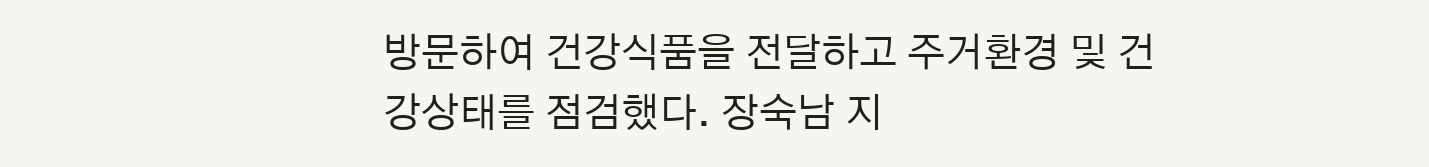방문하여 건강식품을 전달하고 주거환경 및 건강상태를 점검했다. 장숙남 지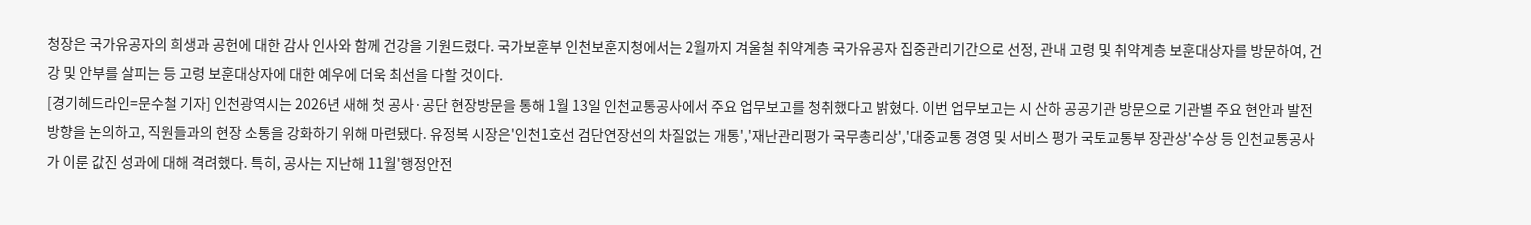청장은 국가유공자의 희생과 공헌에 대한 감사 인사와 함께 건강을 기원드렸다. 국가보훈부 인천보훈지청에서는 2월까지 겨울철 취약계층 국가유공자 집중관리기간으로 선정, 관내 고령 및 취약계층 보훈대상자를 방문하여, 건강 및 안부를 살피는 등 고령 보훈대상자에 대한 예우에 더욱 최선을 다할 것이다.
[경기헤드라인=문수철 기자] 인천광역시는 2026년 새해 첫 공사·공단 현장방문을 통해 1월 13일 인천교통공사에서 주요 업무보고를 청취했다고 밝혔다. 이번 업무보고는 시 산하 공공기관 방문으로 기관별 주요 현안과 발전방향을 논의하고, 직원들과의 현장 소통을 강화하기 위해 마련됐다. 유정복 시장은'인천1호선 검단연장선의 차질없는 개통','재난관리평가 국무총리상','대중교통 경영 및 서비스 평가 국토교통부 장관상'수상 등 인천교통공사가 이룬 값진 성과에 대해 격려했다. 특히, 공사는 지난해 11월'행정안전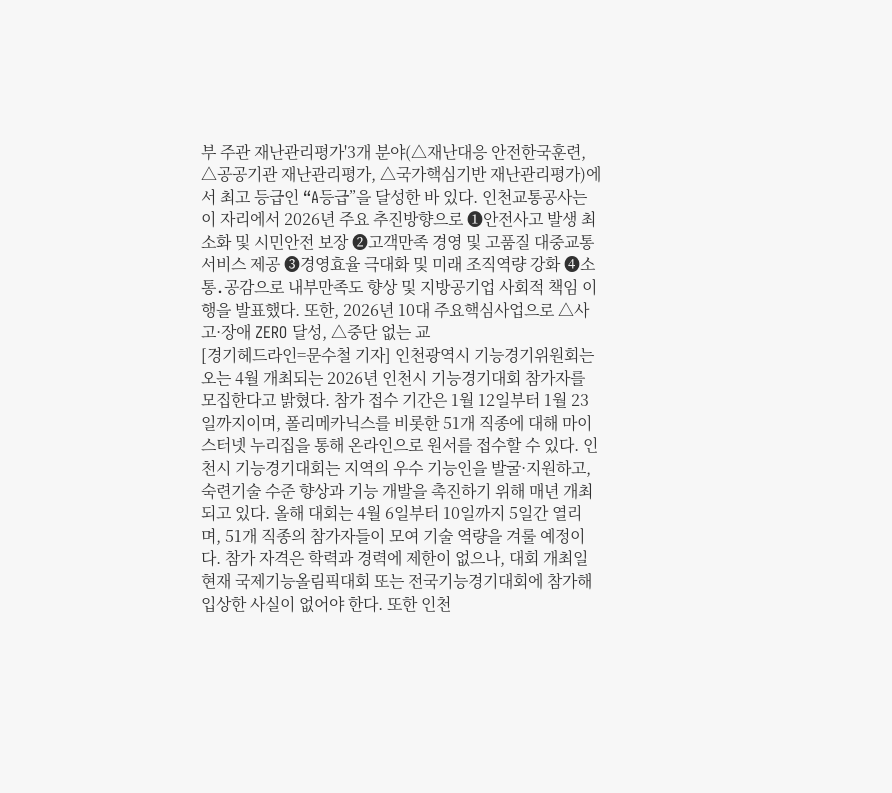부 주관 재난관리평가'3개 분야(△재난대응 안전한국훈련, △공공기관 재난관리평가, △국가핵심기반 재난관리평가)에서 최고 등급인 “A등급”을 달성한 바 있다. 인천교통공사는 이 자리에서 2026년 주요 추진방향으로 ❶안전사고 발생 최소화 및 시민안전 보장 ❷고객만족 경영 및 고품질 대중교통 서비스 제공 ❸경영효율 극대화 및 미래 조직역량 강화 ❹소통․공감으로 내부만족도 향상 및 지방공기업 사회적 책임 이행을 발표했다. 또한, 2026년 10대 주요핵심사업으로 △사고·장애 ZERO 달성, △중단 없는 교
[경기헤드라인=문수철 기자] 인천광역시 기능경기위원회는 오는 4월 개최되는 2026년 인천시 기능경기대회 참가자를 모집한다고 밝혔다. 참가 접수 기간은 1월 12일부터 1월 23일까지이며, 폴리메카닉스를 비롯한 51개 직종에 대해 마이스터넷 누리집을 통해 온라인으로 원서를 접수할 수 있다. 인천시 기능경기대회는 지역의 우수 기능인을 발굴·지원하고, 숙련기술 수준 향상과 기능 개발을 촉진하기 위해 매년 개최되고 있다. 올해 대회는 4월 6일부터 10일까지 5일간 열리며, 51개 직종의 참가자들이 모여 기술 역량을 겨룰 예정이다. 참가 자격은 학력과 경력에 제한이 없으나, 대회 개최일 현재 국제기능올림픽대회 또는 전국기능경기대회에 참가해 입상한 사실이 없어야 한다. 또한 인천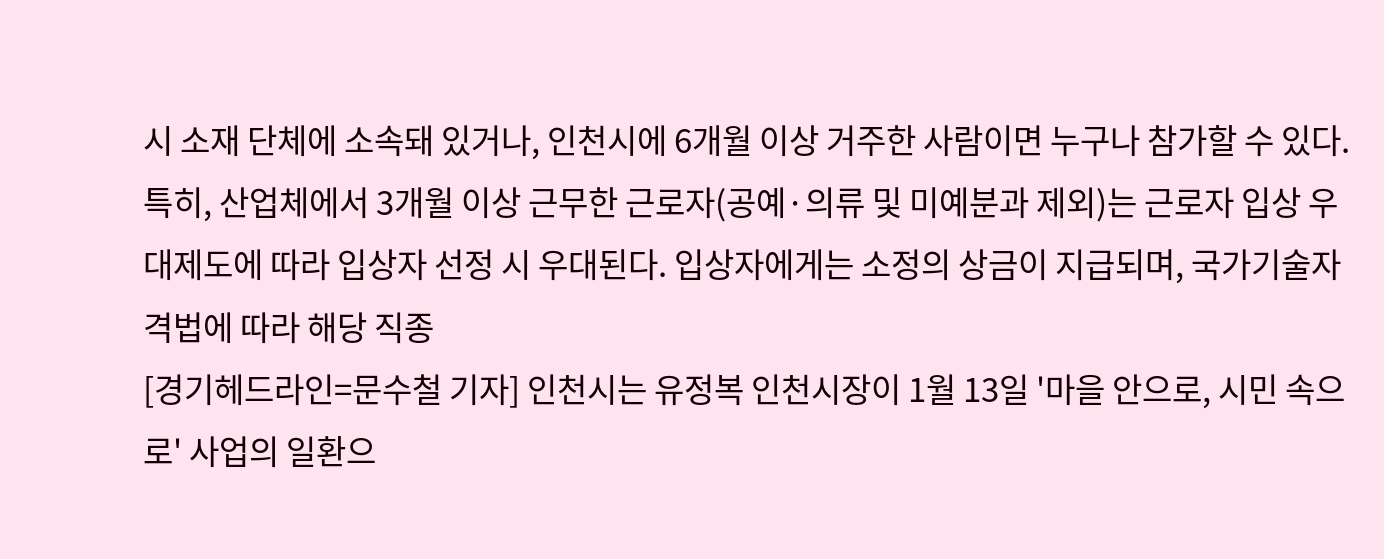시 소재 단체에 소속돼 있거나, 인천시에 6개월 이상 거주한 사람이면 누구나 참가할 수 있다. 특히, 산업체에서 3개월 이상 근무한 근로자(공예·의류 및 미예분과 제외)는 근로자 입상 우대제도에 따라 입상자 선정 시 우대된다. 입상자에게는 소정의 상금이 지급되며, 국가기술자격법에 따라 해당 직종
[경기헤드라인=문수철 기자] 인천시는 유정복 인천시장이 1월 13일 '마을 안으로, 시민 속으로' 사업의 일환으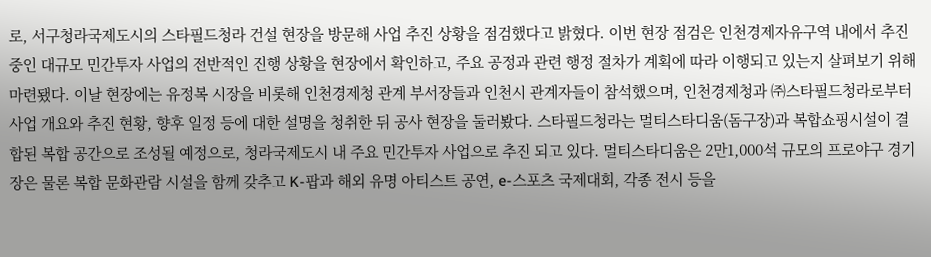로, 서구청라국제도시의 스타필드청라 건설 현장을 방문해 사업 추진 상황을 점검했다고 밝혔다. 이번 현장 점검은 인천경제자유구역 내에서 추진 중인 대규모 민간투자 사업의 전반적인 진행 상황을 현장에서 확인하고, 주요 공정과 관련 행정 절차가 계획에 따라 이행되고 있는지 살펴보기 위해 마련됐다. 이날 현장에는 유정복 시장을 비롯해 인천경제청 관계 부서장들과 인천시 관계자들이 참석했으며, 인천경제청과 ㈜스타필드청라로부터 사업 개요와 추진 현황, 향후 일정 등에 대한 설명을 청취한 뒤 공사 현장을 둘러봤다. 스타필드청라는 멀티스타디움(돔구장)과 복합쇼핑시설이 결합된 복합 공간으로 조성될 예정으로, 청라국제도시 내 주요 민간투자 사업으로 추진 되고 있다. 멀티스타디움은 2만1,000석 규모의 프로야구 경기장은 물론 복합 문화관람 시설을 함께 갖추고 K-팝과 해외 유명 아티스트 공연, e-스포츠 국제대회, 각종 전시 등을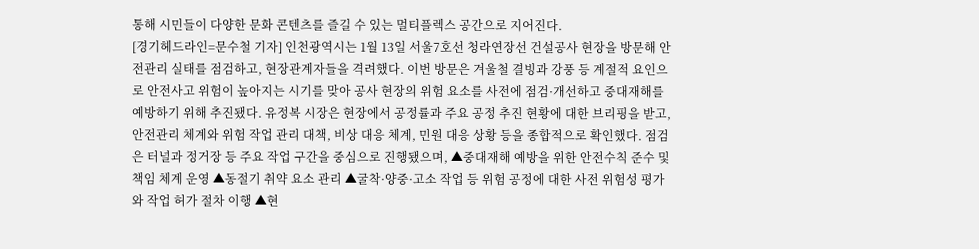통해 시민들이 다양한 문화 콘텐츠를 즐길 수 있는 멀티플렉스 공간으로 지어진다.
[경기헤드라인=문수철 기자] 인천광역시는 1월 13일 서울7호선 청라연장선 건설공사 현장을 방문해 안전관리 실태를 점검하고, 현장관계자들을 격려했다. 이번 방문은 겨울철 결빙과 강풍 등 계절적 요인으로 안전사고 위험이 높아지는 시기를 맞아 공사 현장의 위험 요소를 사전에 점검·개선하고 중대재해를 예방하기 위해 추진됐다. 유정복 시장은 현장에서 공정률과 주요 공정 추진 현황에 대한 브리핑을 받고, 안전관리 체계와 위험 작업 관리 대책, 비상 대응 체계, 민원 대응 상황 등을 종합적으로 확인했다. 점검은 터널과 정거장 등 주요 작업 구간을 중심으로 진행됐으며, ▲중대재해 예방을 위한 안전수칙 준수 및 책임 체계 운영 ▲동절기 취약 요소 관리 ▲굴착·양중·고소 작업 등 위험 공정에 대한 사전 위험성 평가와 작업 허가 절차 이행 ▲현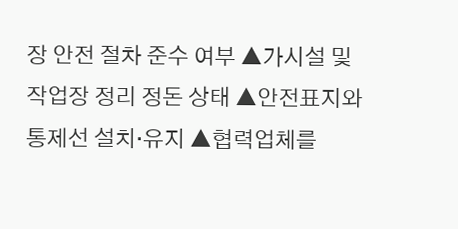장 안전 절차 준수 여부 ▲가시설 및 작업장 정리 정돈 상태 ▲안전표지와 통제선 설치·유지 ▲협력업체를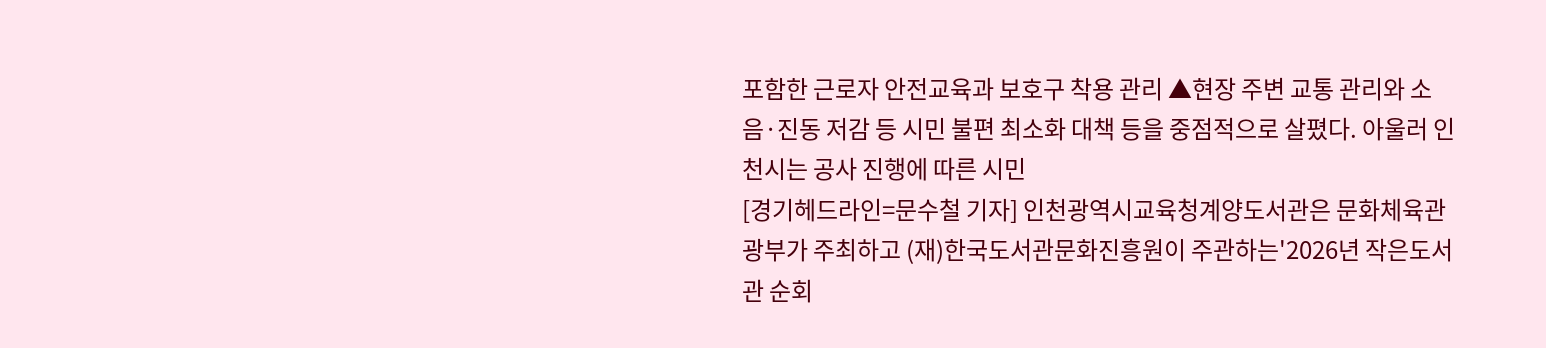포함한 근로자 안전교육과 보호구 착용 관리 ▲현장 주변 교통 관리와 소음·진동 저감 등 시민 불편 최소화 대책 등을 중점적으로 살폈다. 아울러 인천시는 공사 진행에 따른 시민
[경기헤드라인=문수철 기자] 인천광역시교육청계양도서관은 문화체육관광부가 주최하고 (재)한국도서관문화진흥원이 주관하는'2026년 작은도서관 순회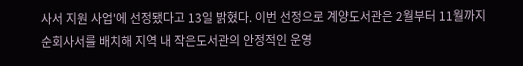사서 지원 사업'에 선정됐다고 13일 밝혔다. 이번 선정으로 계양도서관은 2월부터 11월까지 순회사서를 배치해 지역 내 작은도서관의 안정적인 운영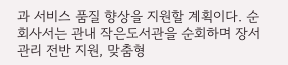과 서비스 품질 향상을 지원할 계획이다. 순회사서는 관내 작은도서관을 순회하며 장서관리 전반 지원, 맞춤형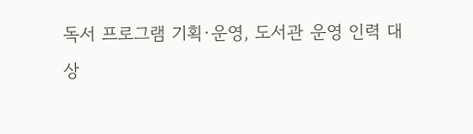독서 프로그램 기획·운영, 도서관 운영 인력 대상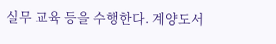실무 교육 등을 수행한다. 계양도서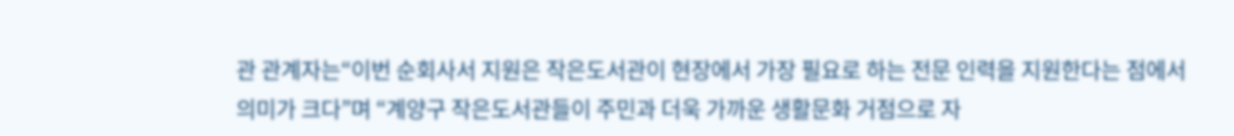관 관계자는“이번 순회사서 지원은 작은도서관이 현장에서 가장 필요로 하는 전문 인력을 지원한다는 점에서 의미가 크다”며 “계양구 작은도서관들이 주민과 더욱 가까운 생활문화 거점으로 자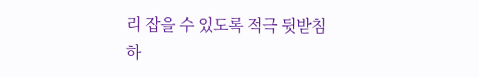리 잡을 수 있도록 적극 뒷받침하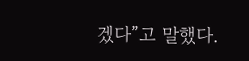겠다”고 말했다.